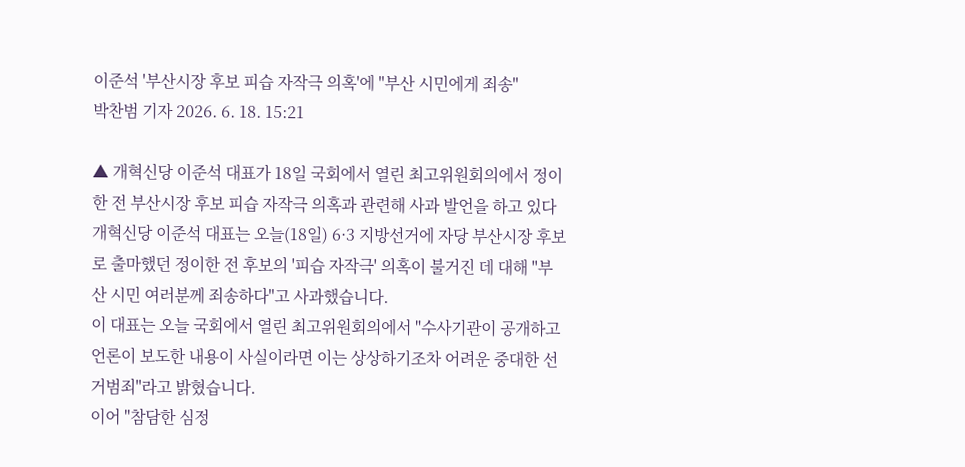이준석 '부산시장 후보 피습 자작극 의혹'에 "부산 시민에게 죄송"
박찬범 기자 2026. 6. 18. 15:21

▲ 개혁신당 이준석 대표가 18일 국회에서 열린 최고위원회의에서 정이한 전 부산시장 후보 피습 자작극 의혹과 관련해 사과 발언을 하고 있다
개혁신당 이준석 대표는 오늘(18일) 6·3 지방선거에 자당 부산시장 후보로 출마했던 정이한 전 후보의 '피습 자작극' 의혹이 불거진 데 대해 "부산 시민 여러분께 죄송하다"고 사과했습니다.
이 대표는 오늘 국회에서 열린 최고위원회의에서 "수사기관이 공개하고 언론이 보도한 내용이 사실이라면 이는 상상하기조차 어려운 중대한 선거범죄"라고 밝혔습니다.
이어 "참담한 심정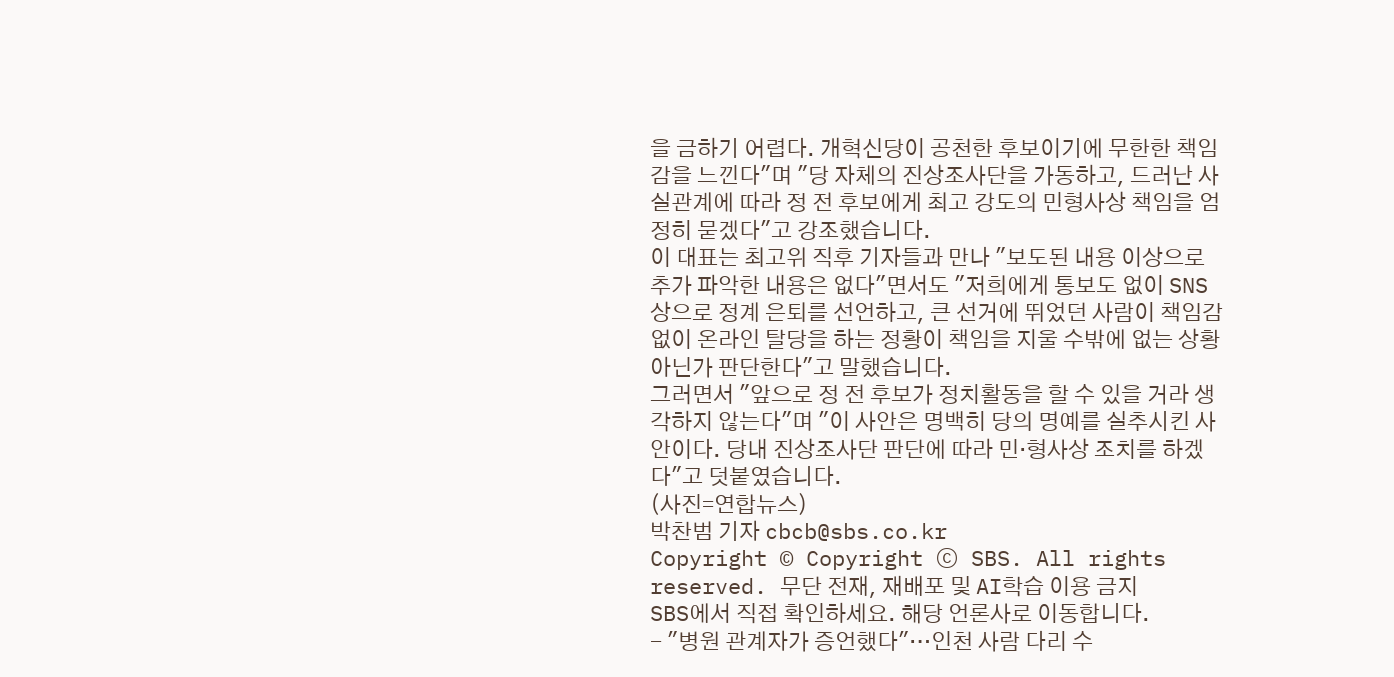을 금하기 어렵다. 개혁신당이 공천한 후보이기에 무한한 책임감을 느낀다"며 "당 자체의 진상조사단을 가동하고, 드러난 사실관계에 따라 정 전 후보에게 최고 강도의 민형사상 책임을 엄정히 묻겠다"고 강조했습니다.
이 대표는 최고위 직후 기자들과 만나 "보도된 내용 이상으로 추가 파악한 내용은 없다"면서도 "저희에게 통보도 없이 SNS상으로 정계 은퇴를 선언하고, 큰 선거에 뛰었던 사람이 책임감 없이 온라인 탈당을 하는 정황이 책임을 지울 수밖에 없는 상황 아닌가 판단한다"고 말했습니다.
그러면서 "앞으로 정 전 후보가 정치활동을 할 수 있을 거라 생각하지 않는다"며 "이 사안은 명백히 당의 명예를 실추시킨 사안이다. 당내 진상조사단 판단에 따라 민·형사상 조치를 하겠다"고 덧붙였습니다.
(사진=연합뉴스)
박찬범 기자 cbcb@sbs.co.kr
Copyright © Copyright ⓒ SBS. All rights reserved. 무단 전재, 재배포 및 AI학습 이용 금지
SBS에서 직접 확인하세요. 해당 언론사로 이동합니다.
- "병원 관계자가 증언했다"…인천 사람 다리 수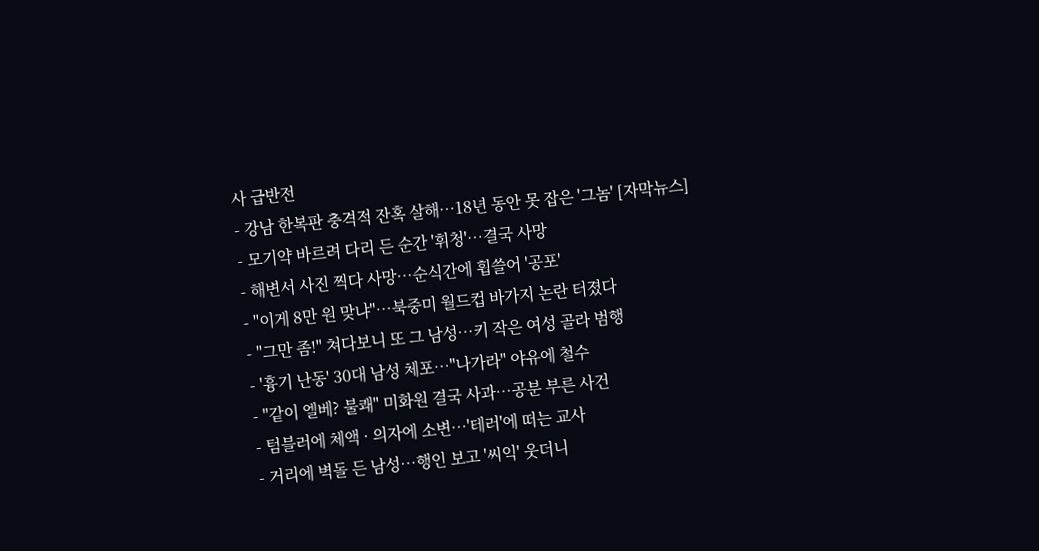사 급반전
- 강남 한복판 충격적 잔혹 살해…18년 동안 못 잡은 '그놈' [자막뉴스]
- 모기약 바르려 다리 든 순간 '휘청'…결국 사망
- 해변서 사진 찍다 사망…순식간에 휩쓸어 '공포'
- "이게 8만 원 맞냐"…북중미 월드컵 바가지 논란 터졌다
- "그만 좀!" 쳐다보니 또 그 남성…키 작은 여성 골라 범행
- '흉기 난동' 30대 남성 체포…"나가라" 야유에 철수
- "같이 엘베? 불쾌" 미화원 결국 사과…공분 부른 사건
- 텀블러에 체액 · 의자에 소변…'테러'에 떠는 교사
- 거리에 벽돌 든 남성…행인 보고 '씨익' 웃더니